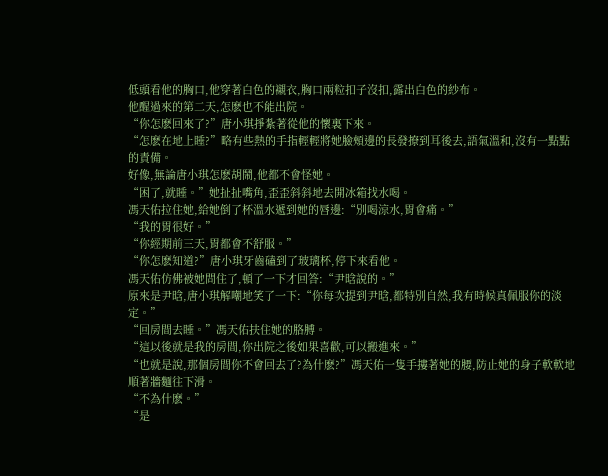低頭看他的胸口,他穿著白色的襯衣,胸口兩粒扣子沒扣,露出白色的紗布。
他醒過來的第二天,怎麽也不能出院。
“你怎麽回來了?”唐小琪掙紮著從他的懷裏下來。
“怎麽在地上睡?”略有些熱的手指輕輕將她臉頰邊的長發撩到耳後去,語氣溫和,沒有一點點的責備。
好像,無論唐小琪怎麽胡鬧,他都不會怪她。
“困了,就睡。”她扯扯嘴角,歪歪斜斜地去開冰箱找水喝。
馮天佑拉住她,給她倒了杯溫水遞到她的唇邊:“別喝涼水,胃會痛。”
“我的胃很好。”
“你經期前三天,胃都會不舒服。”
“你怎麽知道?”唐小琪牙齒磕到了玻璃杯,停下來看他。
馮天佑仿佛被她問住了,頓了一下才回答:“尹晗說的。”
原來是尹晗,唐小琪解嘲地笑了一下:“你每次提到尹晗,都特別自然,我有時候真佩服你的淡定。”
“回房間去睡。”馮天佑扶住她的胳膊。
“這以後就是我的房間,你出院之後如果喜歡,可以搬進來。”
“也就是說,那個房間你不會回去了?為什麽?”馮天佑一隻手摟著她的腰,防止她的身子軟軟地順著牆麵往下滑。
“不為什麽。”
“是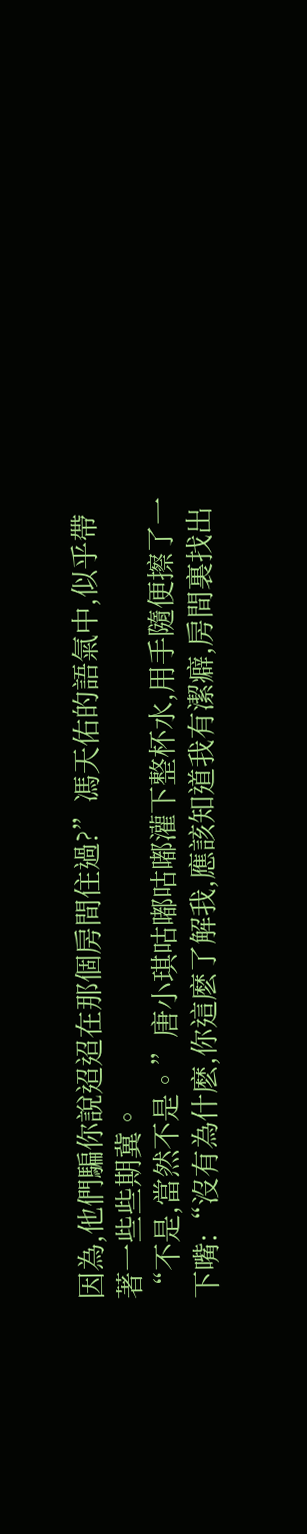因為,他們騙你說迢迢在那個房間住過?”馮天佑的語氣中,似乎帶著一些些期冀。
“不是,當然不是。”唐小琪咕嘟咕嘟灌下整杯水,用手隨便擦了一下嘴:“沒有為什麽,你這麽了解我,應該知道我有潔癖,房間裏找出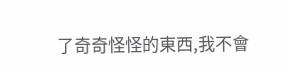了奇奇怪怪的東西,我不會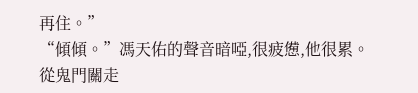再住。”
“傾傾。”馮天佑的聲音暗啞,很疲憊,他很累。
從鬼門關走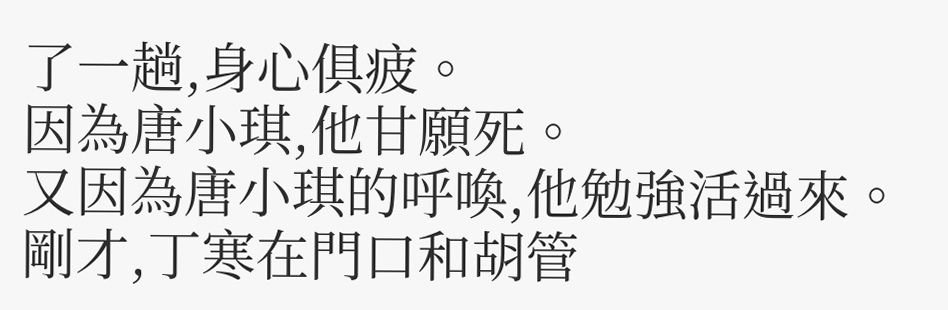了一趟,身心俱疲。
因為唐小琪,他甘願死。
又因為唐小琪的呼喚,他勉強活過來。
剛才,丁寒在門口和胡管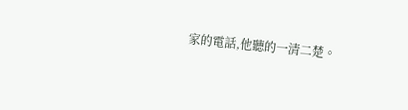家的電話,他聽的一清二楚。